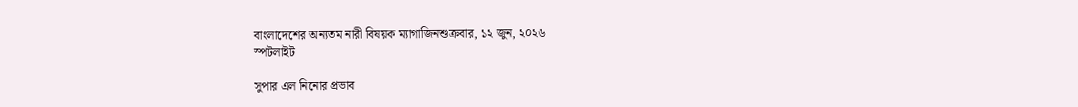বাংলাদেশের অন্যতম নারী বিষয়ক ম্যাগাজিনশুক্রবার, ১২ জুন, ২০২৬
স্পটলাইট

সুপার এল নিনোর প্রভাব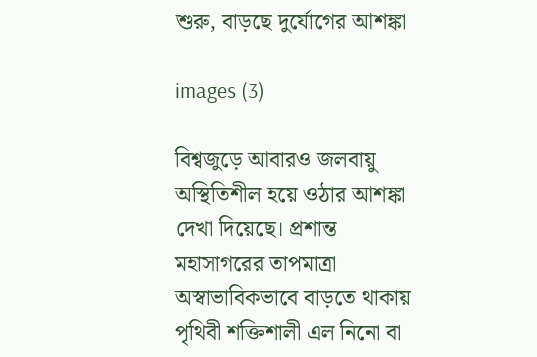শুরু, বাড়ছে দুর্যোগের আশঙ্কা

images (3)

বিশ্বজুড়ে আবারও জলবায়ু অস্থিতিশীল হয়ে ওঠার আশঙ্কা দেখা দিয়েছে। প্রশান্ত মহাসাগরের তাপমাত্রা অস্বাভাবিকভাবে বাড়তে থাকায় পৃথিবী শক্তিশালী এল নিনো বা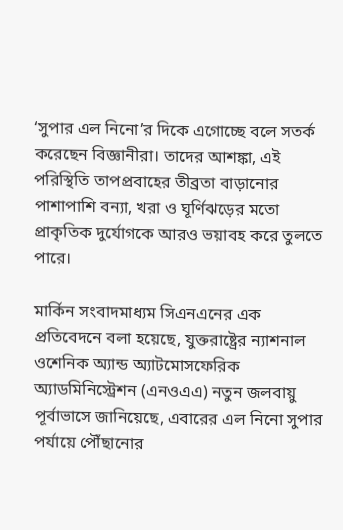‘সুপার এল নিনো’র দিকে এগোচ্ছে বলে সতর্ক করেছেন বিজ্ঞানীরা। তাদের আশঙ্কা, এই পরিস্থিতি তাপপ্রবাহের তীব্রতা বাড়ানোর পাশাপাশি বন্যা, খরা ও ঘূর্ণিঝড়ের মতো প্রাকৃতিক দুর্যোগকে আরও ভয়াবহ করে তুলতে পারে।

মার্কিন সংবাদমাধ্যম সিএনএনের এক প্রতিবেদনে বলা হয়েছে, যুক্তরাষ্ট্রের ন্যাশনাল ওশেনিক অ্যান্ড অ্যাটমোসফেরিক অ্যাডমিনিস্ট্রেশন (এনওএএ) নতুন জলবায়ু পূর্বাভাসে জানিয়েছে, এবারের এল নিনো সুপার পর্যায়ে পৌঁছানোর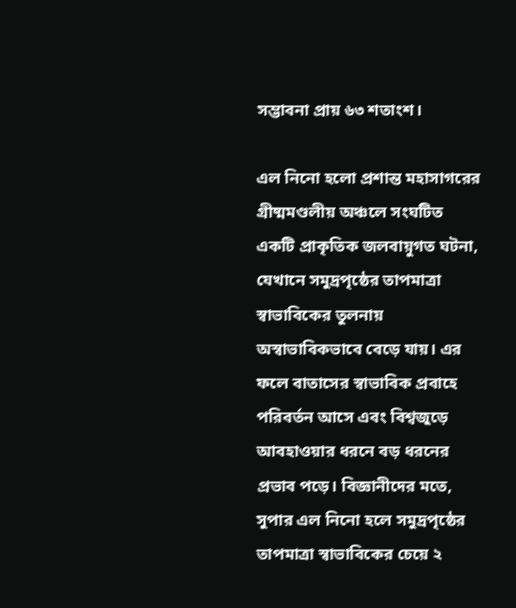সম্ভাবনা প্রায় ৬৩ শতাংশ।

এল নিনো হলো প্রশান্ত মহাসাগরের গ্রীষ্মমণ্ডলীয় অঞ্চলে সংঘটিত একটি প্রাকৃতিক জলবায়ুগত ঘটনা, যেখানে সমুদ্রপৃষ্ঠের তাপমাত্রা স্বাভাবিকের তুলনায় অস্বাভাবিকভাবে বেড়ে যায়। এর ফলে বাতাসের স্বাভাবিক প্রবাহে পরিবর্তন আসে এবং বিশ্বজুড়ে আবহাওয়ার ধরনে বড় ধরনের প্রভাব পড়ে। বিজ্ঞানীদের মতে, সুপার এল নিনো হলে সমুদ্রপৃষ্ঠের তাপমাত্রা স্বাভাবিকের চেয়ে ২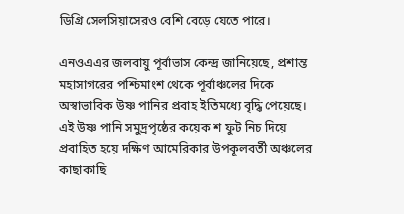ডিগ্রি সেলসিয়াসেরও বেশি বেড়ে যেতে পারে।

এনওএএর জলবায়ু পূর্বাভাস কেন্দ্র জানিয়েছে, প্রশান্ত মহাসাগরের পশ্চিমাংশ থেকে পূর্বাঞ্চলের দিকে অস্বাভাবিক উষ্ণ পানির প্রবাহ ইতিমধ্যে বৃদ্ধি পেয়েছে। এই উষ্ণ পানি সমুদ্রপৃষ্ঠের কয়েক শ ফুট নিচ দিয়ে প্রবাহিত হয়ে দক্ষিণ আমেরিকার উপকূলবর্তী অঞ্চলের কাছাকাছি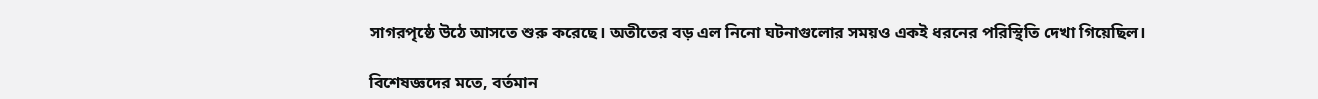সাগরপৃষ্ঠে উঠে আসতে শুরু করেছে। অতীতের বড় এল নিনো ঘটনাগুলোর সময়ও একই ধরনের পরিস্থিতি দেখা গিয়েছিল।

বিশেষজ্ঞদের মতে, বর্তমান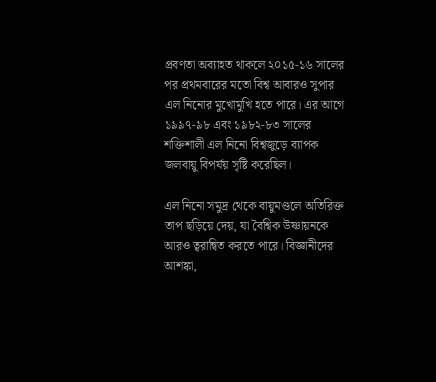প্রবণতা অব্যাহত থাকলে ২০১৫-১৬ সালের পর প্রথমবারের মতো বিশ্ব আবারও সুপার এল নিনোর মুখোমুখি হতে পারে। এর আগে ১৯৯৭-৯৮ এবং ১৯৮২-৮৩ সালের শক্তিশালী এল নিনো বিশ্বজুড়ে ব্যাপক জলবায়ু বিপর্যয় সৃষ্টি করেছিল।

এল নিনো সমুদ্র থেকে বায়ুমণ্ডলে অতিরিক্ত তাপ ছড়িয়ে দেয়, যা বৈশ্বিক উষ্ণায়নকে আরও ত্বরান্বিত করতে পারে। বিজ্ঞানীদের আশঙ্কা,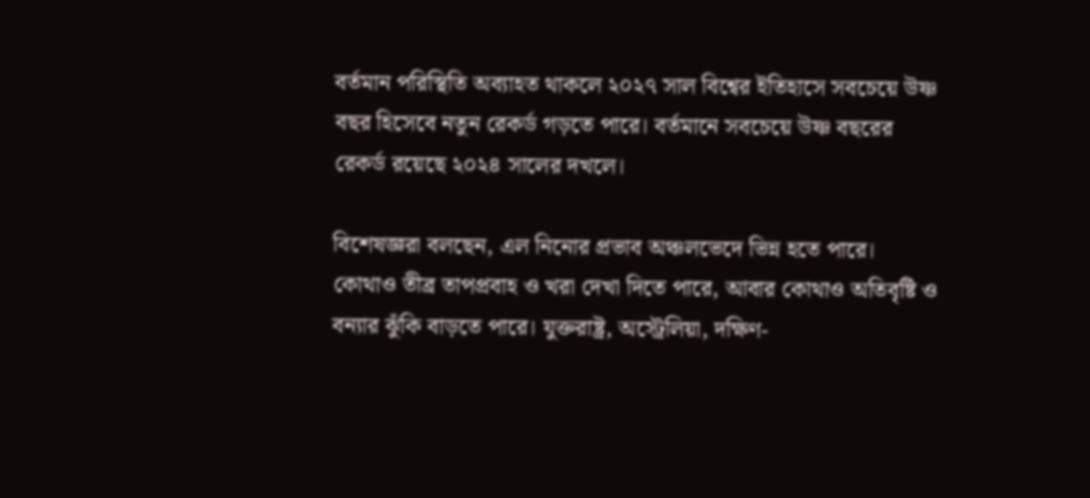বর্তমান পরিস্থিতি অব্যাহত থাকলে ২০২৭ সাল বিশ্বের ইতিহাসে সবচেয়ে উষ্ণ বছর হিসেবে নতুন রেকর্ড গড়তে পারে। বর্তমানে সবচেয়ে উষ্ণ বছরের রেকর্ড রয়েছে ২০২৪ সালের দখলে।

বিশেষজ্ঞরা বলছেন, এল নিনোর প্রভাব অঞ্চলভেদে ভিন্ন হতে পারে। কোথাও তীব্র তাপপ্রবাহ ও খরা দেখা দিতে পারে, আবার কোথাও অতিবৃষ্টি ও বন্যার ঝুঁকি বাড়তে পারে। যুক্তরাষ্ট্র, অস্ট্রেলিয়া, দক্ষিণ-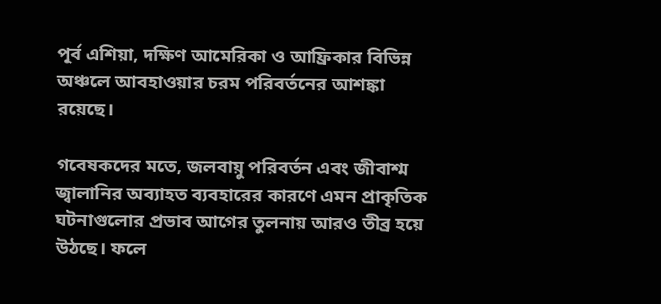পূর্ব এশিয়া, দক্ষিণ আমেরিকা ও আফ্রিকার বিভিন্ন অঞ্চলে আবহাওয়ার চরম পরিবর্তনের আশঙ্কা রয়েছে।

গবেষকদের মতে, জলবায়ু পরিবর্তন এবং জীবাশ্ম জ্বালানির অব্যাহত ব্যবহারের কারণে এমন প্রাকৃতিক ঘটনাগুলোর প্রভাব আগের তুলনায় আরও তীব্র হয়ে উঠছে। ফলে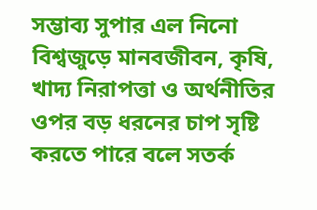সম্ভাব্য সুপার এল নিনো বিশ্বজুড়ে মানবজীবন, কৃষি, খাদ্য নিরাপত্তা ও অর্থনীতির ওপর বড় ধরনের চাপ সৃষ্টি করতে পারে বলে সতর্ক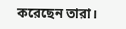করেছেন তারা।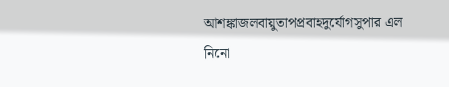আশঙ্কাজলবায়ুতাপপ্রবাহদুর্যোগসুপার এল নিনো